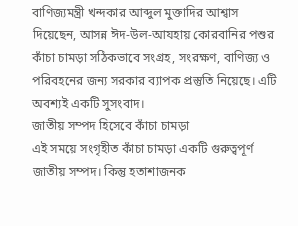বাণিজ্যমন্ত্রী খন্দকার আব্দুল মুক্তাদির আশ্বাস দিয়েছেন, আসন্ন ঈদ-উল-আযহায় কোরবানির পশুর কাঁচা চামড়া সঠিকভাবে সংগ্রহ, সংরক্ষণ, বাণিজ্য ও পরিবহনের জন্য সরকার ব্যাপক প্রস্তুতি নিয়েছে। এটি অবশ্যই একটি সুসংবাদ।
জাতীয় সম্পদ হিসেবে কাঁচা চামড়া
এই সময়ে সংগৃহীত কাঁচা চামড়া একটি গুরুত্বপূর্ণ জাতীয় সম্পদ। কিন্তু হতাশাজনক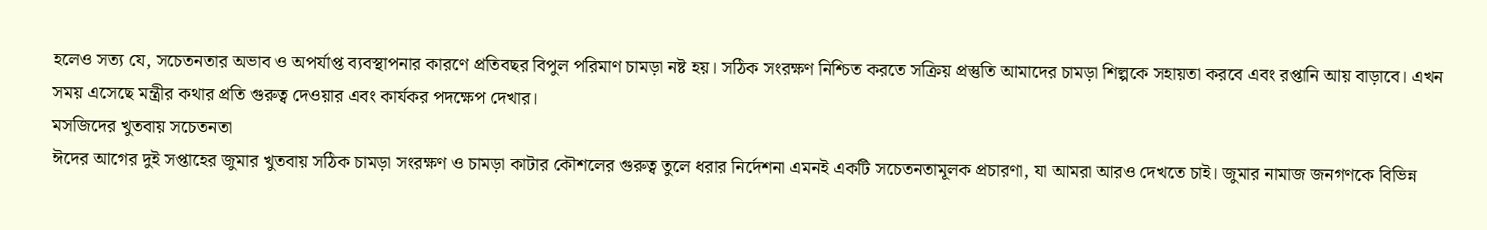হলেও সত্য যে, সচেতনতার অভাব ও অপর্যাপ্ত ব্যবস্থাপনার কারণে প্রতিবছর বিপুল পরিমাণ চামড়া নষ্ট হয়। সঠিক সংরক্ষণ নিশ্চিত করতে সক্রিয় প্রস্তুতি আমাদের চামড়া শিল্পকে সহায়তা করবে এবং রপ্তানি আয় বাড়াবে। এখন সময় এসেছে মন্ত্রীর কথার প্রতি গুরুত্ব দেওয়ার এবং কার্যকর পদক্ষেপ দেখার।
মসজিদের খুতবায় সচেতনতা
ঈদের আগের দুই সপ্তাহের জুমার খুতবায় সঠিক চামড়া সংরক্ষণ ও চামড়া কাটার কৌশলের গুরুত্ব তুলে ধরার নির্দেশনা এমনই একটি সচেতনতামূলক প্রচারণা, যা আমরা আরও দেখতে চাই। জুমার নামাজ জনগণকে বিভিন্ন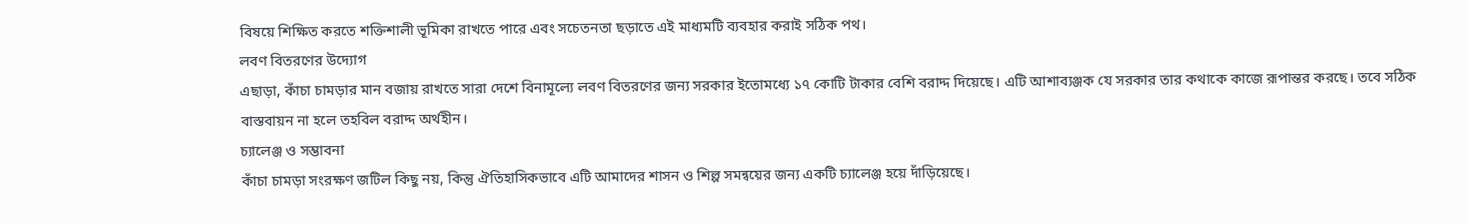বিষয়ে শিক্ষিত করতে শক্তিশালী ভূমিকা রাখতে পারে এবং সচেতনতা ছড়াতে এই মাধ্যমটি ব্যবহার করাই সঠিক পথ।
লবণ বিতরণের উদ্যোগ
এছাড়া, কাঁচা চামড়ার মান বজায় রাখতে সারা দেশে বিনামূল্যে লবণ বিতরণের জন্য সরকার ইতোমধ্যে ১৭ কোটি টাকার বেশি বরাদ্দ দিয়েছে। এটি আশাব্যঞ্জক যে সরকার তার কথাকে কাজে রূপান্তর করছে। তবে সঠিক বাস্তবায়ন না হলে তহবিল বরাদ্দ অর্থহীন।
চ্যালেঞ্জ ও সম্ভাবনা
কাঁচা চামড়া সংরক্ষণ জটিল কিছু নয়, কিন্তু ঐতিহাসিকভাবে এটি আমাদের শাসন ও শিল্প সমন্বয়ের জন্য একটি চ্যালেঞ্জ হয়ে দাঁড়িয়েছে।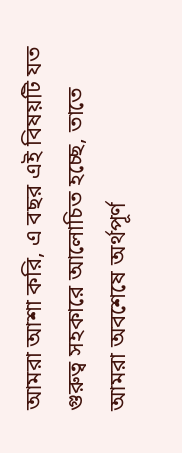আমরা আশা করি, এ বছর এই বিষয়টি যত গুরুত্ব সহকারে আলোচিত হচ্ছে, তাতে আমরা অবশেষে অর্থপূর্ণ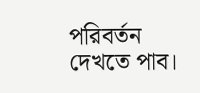পরিবর্তন দেখতে পাব।